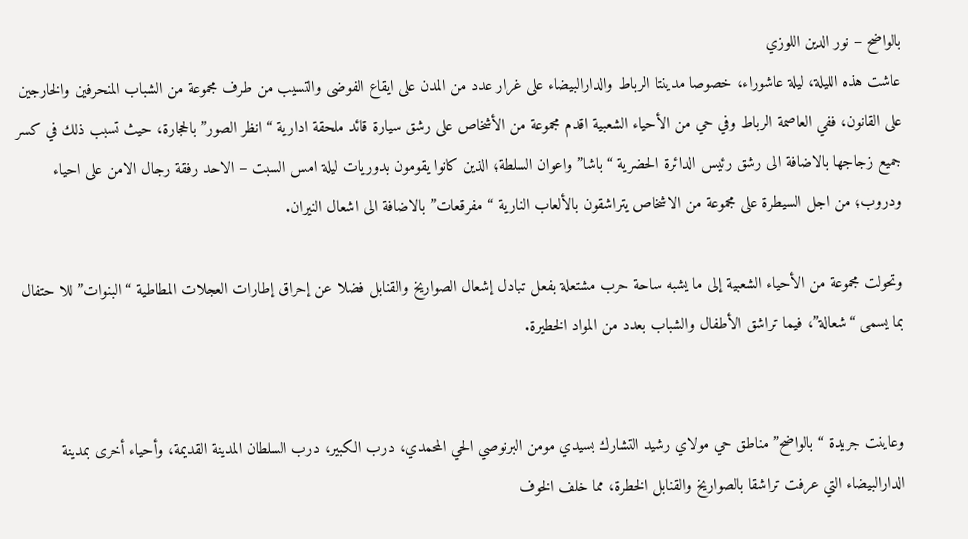بالواضح – نور الدين اللوزي
عاشت هذه الليلة، ليلة عاشوراء، خصوصا مدينتا الرباط والدارالبيضاء على غرار عدد من المدن على ايقاع الفوضى والتسيب من طرف مجموعة من الشباب المنحرفين والخارجين على القانون، ففي العاصمة الرباط وفي حي من الأحياء الشعبية اقدم مجموعة من الأشخاص على رشق سيارة قائد ملحقة ادارية “انظر الصور” بالحجارة، حيث تسبب ذلك في كسر جميع زجاجها بالاضافة الى رشق رئيس الدائرة الحضرية “باشا” واعوان السلطة؛ الذين كانوا يقومون بدوريات ليلة امس السبت – الاحد رفقة رجال الامن على احياء ودروب؛ من اجل السيطرة على مجموعة من الاشخاص يتراشقون بالألعاب النارية “مفرقعات” بالاضافة الى اشعال النيران.

وتحولت مجموعة من الأحياء الشعبية إلى ما يشبه ساحة حرب مشتعلة بفعل تبادل إشعال الصواريخ والقنابل فضلا عن إحراق إطارات العجلات المطاطية “البنوات” للا حتفال بما يسمى “شعالة”، فيما تراشق الأطفال والشباب بعدد من المواد الخطيرة.


وعاينت جريدة “بالواضح” مناطق حي مولاي رشيد التشارك بسيدي مومن البرنوصي الحي المحمدي، درب الكبير، درب السلطان المدينة القديمة، وأحياء أخرى بمدينة الدارالبيضاء التي عرفت تراشقا بالصواريخ والقنابل الخطرة، مما خلف الخوف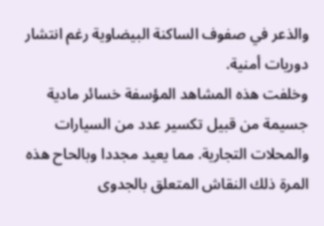والذعر في صفوف الساكنة البيضاوية رغم انتشار دوريات أمنية.
وخلفت هذه المشاهد المؤسفة خسائر مادية جسيمة من قبيل تكسير عدد من السيارات والمحلات التجارية. مما يعيد مجددا وبالحاح هذه المرة ذلك النقاش المتعلق بالجدوى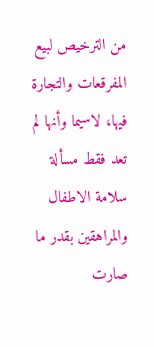من الترخيص لبيع المفرقعات والتجارة فيها، لاسيما وأنها لم تعد فقط مسألة سلامة الاطفال والمراهقين بقدر ما صارت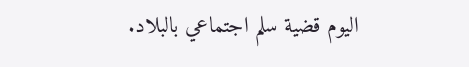اليوم قضية سلم اجتماعي بالبلاد.